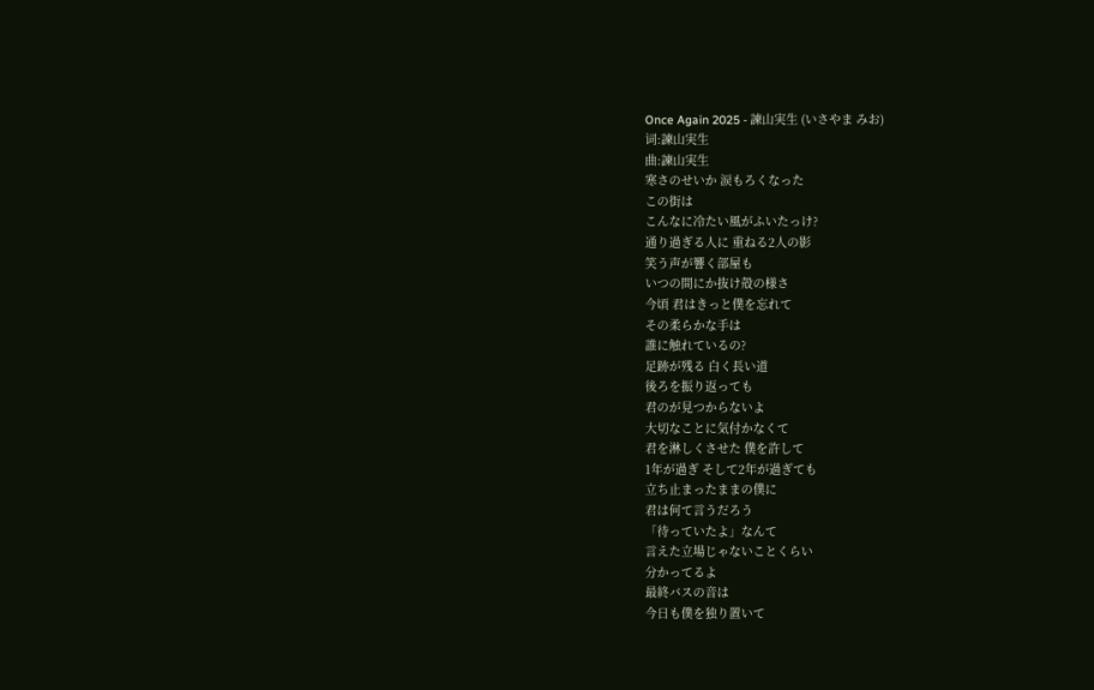Once Again 2025 - 諫山実生 (いさやま みお)
词:諫山実生
曲:諫山実生
寒さのせいか 涙もろくなった
この街は
こんなに冷たい風がふいたっけ?
通り過ぎる人に 重ねる2人の影
笑う声が響く部屋も
いつの間にか抜け殻の様さ
今頃 君はきっと僕を忘れて
その柔らかな手は
誰に触れているの?
足跡が残る 白く長い道
後ろを振り返っても
君のが見つからないよ
大切なことに気付かなくて
君を淋しくさせた 僕を許して
1年が過ぎ そして2年が過ぎても
立ち止まったままの僕に
君は何て言うだろう
「待っていたよ」なんて
言えた立場じゃないことくらい
分かってるよ
最終バスの音は
今日も僕を独り置いて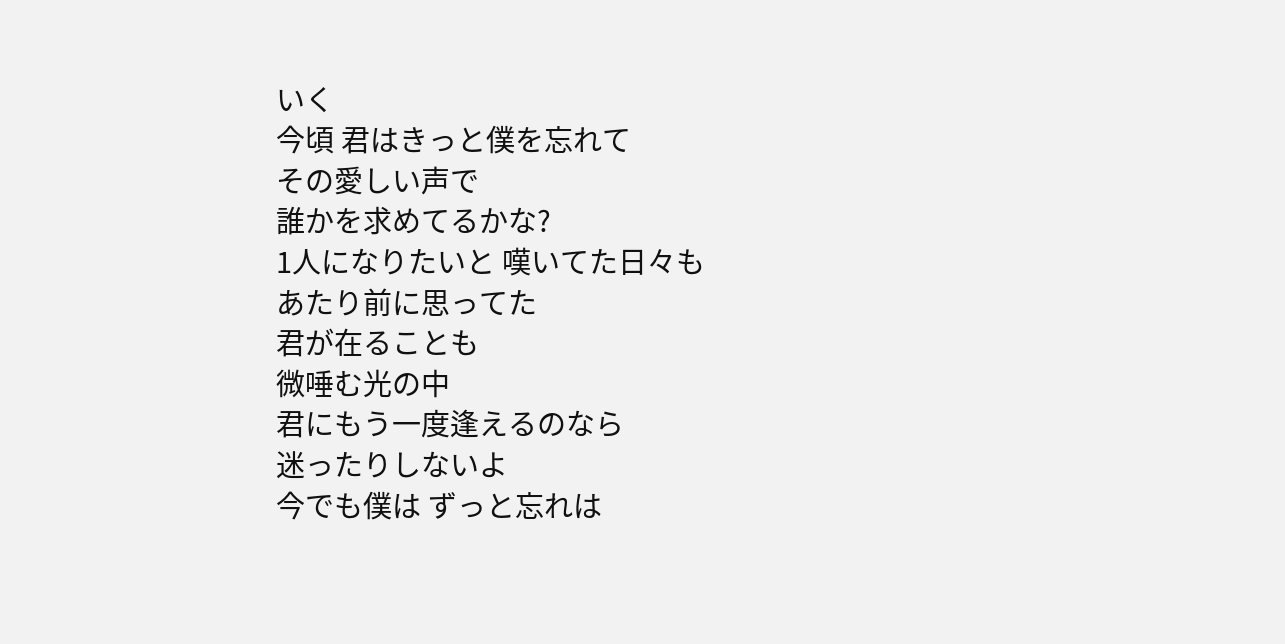いく
今頃 君はきっと僕を忘れて
その愛しい声で
誰かを求めてるかな?
1人になりたいと 嘆いてた日々も
あたり前に思ってた
君が在ることも
微唾む光の中
君にもう一度逢えるのなら
迷ったりしないよ
今でも僕は ずっと忘れは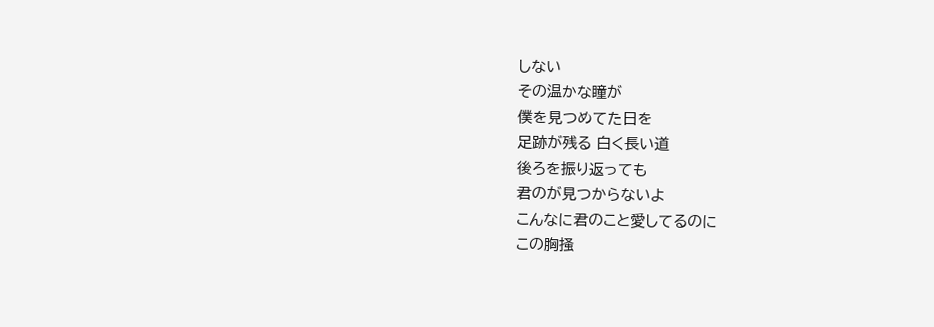しない
その温かな瞳が
僕を見つめてた日を
足跡が残る 白く長い道
後ろを振り返っても
君のが見つからないよ
こんなに君のこと愛してるのに
この胸掻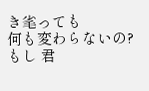き毟っても
何も変わらないの?
もし 君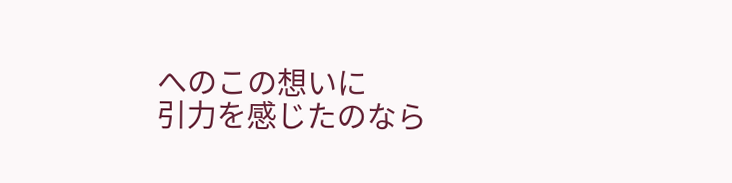へのこの想いに
引力を感じたのなら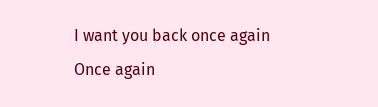I want you back once again
Once again